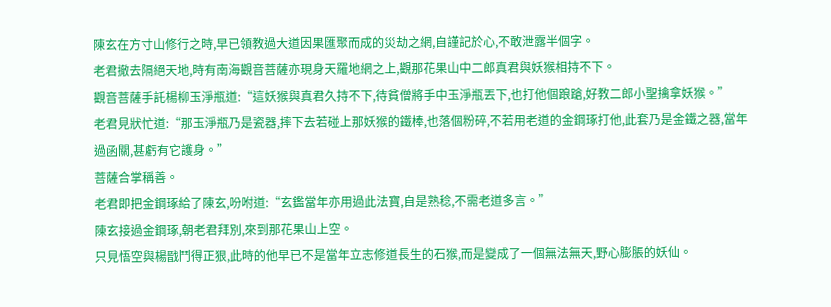陳玄在方寸山修行之時,早已領教過大道因果匯聚而成的災劫之網,自謹記於心,不敢泄露半個字。
老君撤去隔絕天地,時有南海觀音菩薩亦現身天羅地網之上,觀那花果山中二郎真君與妖猴相持不下。
觀音菩薩手託楊柳玉淨瓶道:“這妖猴與真君久持不下,待貧僧將手中玉淨瓶丟下,也打他個踉蹌,好教二郎小聖擒拿妖猴。”
老君見狀忙道:“那玉淨瓶乃是瓷器,摔下去若碰上那妖猴的鐵棒,也落個粉碎,不若用老道的金鋼琢打他,此套乃是金鐵之器,當年過函關,甚虧有它護身。”
菩薩合掌稱善。
老君即把金鋼琢給了陳玄,吩咐道:“玄鑑當年亦用過此法寶,自是熟稔,不需老道多言。”
陳玄接過金鋼琢,朝老君拜別,來到那花果山上空。
只見悟空與楊戩鬥得正狠,此時的他早已不是當年立志修道長生的石猴,而是變成了一個無法無天,野心膨脹的妖仙。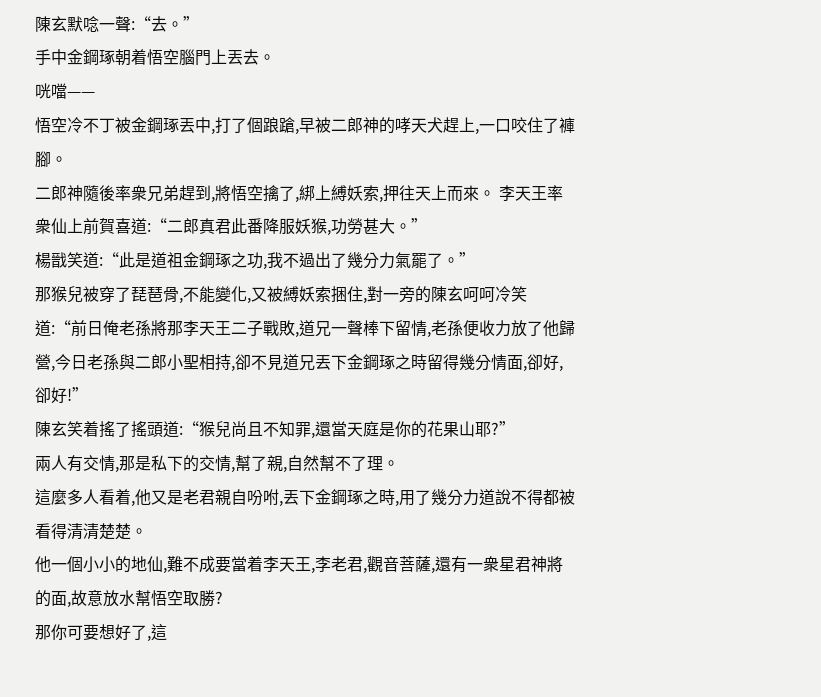陳玄默唸一聲:“去。”
手中金鋼琢朝着悟空腦門上丟去。
咣噹——
悟空冷不丁被金鋼琢丟中,打了個踉蹌,早被二郎神的哮天犬趕上,一口咬住了褲腳。
二郎神隨後率衆兄弟趕到,將悟空擒了,綁上縛妖索,押往天上而來。 李天王率衆仙上前賀喜道:“二郎真君此番降服妖猴,功勞甚大。”
楊戩笑道:“此是道祖金鋼琢之功,我不過出了幾分力氣罷了。”
那猴兒被穿了琵琶骨,不能變化,又被縛妖索捆住,對一旁的陳玄呵呵冷笑道:“前日俺老孫將那李天王二子戰敗,道兄一聲棒下留情,老孫便收力放了他歸營,今日老孫與二郎小聖相持,卻不見道兄丟下金鋼琢之時留得幾分情面,卻好,卻好!”
陳玄笑着搖了搖頭道:“猴兒尚且不知罪,還當天庭是你的花果山耶?”
兩人有交情,那是私下的交情,幫了親,自然幫不了理。
這麼多人看着,他又是老君親自吩咐,丟下金鋼琢之時,用了幾分力道說不得都被看得清清楚楚。
他一個小小的地仙,難不成要當着李天王,李老君,觀音菩薩,還有一衆星君神將的面,故意放水幫悟空取勝?
那你可要想好了,這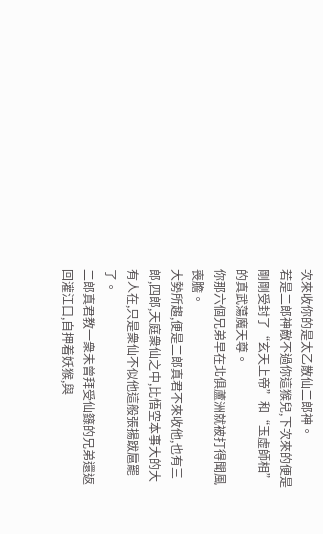次來收你的是太乙散仙二郎神。
若是二郎神敵不過你這猴兒,下次來的便是剛剛受封了“玄天上帝”和“玉虛師相”的真武蕩魔天尊。
你那六個兄弟早在北俱蘆洲就被打得聞風喪膽。
大勢所趨,便是二郎真君不來收他,也有三郎,四郎,天庭衆仙之中,比悟空本事大的大有人在,只是衆仙不似他這般張揚跋扈罷了。
二郎真君教一衆未曾拜受仙籙的兄弟還返回灌江口,自押着妖猴,與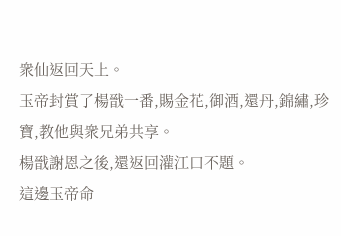衆仙返回天上。
玉帝封賞了楊戩一番,賜金花,御酒,還丹,錦繡,珍寶,教他與衆兄弟共享。
楊戩謝恩之後,還返回灌江口不題。
這邊玉帝命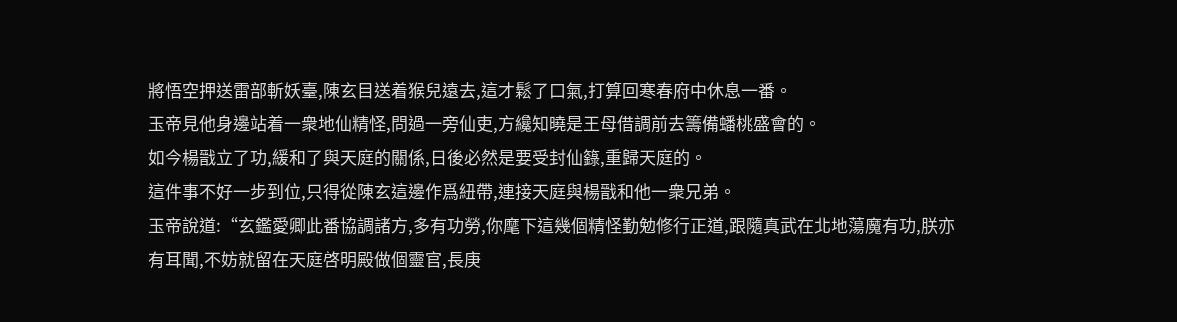將悟空押送雷部斬妖臺,陳玄目送着猴兒遠去,這才鬆了口氣,打算回寒春府中休息一番。
玉帝見他身邊站着一衆地仙精怪,問過一旁仙吏,方纔知曉是王母借調前去籌備蟠桃盛會的。
如今楊戩立了功,緩和了與天庭的關係,日後必然是要受封仙籙,重歸天庭的。
這件事不好一步到位,只得從陳玄這邊作爲紐帶,連接天庭與楊戩和他一衆兄弟。
玉帝說道:“玄鑑愛卿此番協調諸方,多有功勞,你麾下這幾個精怪勤勉修行正道,跟隨真武在北地蕩魔有功,朕亦有耳聞,不妨就留在天庭啓明殿做個靈官,長庚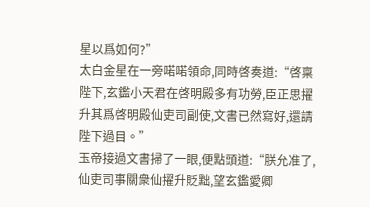星以爲如何?”
太白金星在一旁喏喏領命,同時啓奏道:“啓稟陛下,玄鑑小天君在啓明殿多有功勞,臣正思擢升其爲啓明殿仙吏司副使,文書已然寫好,還請陛下過目。”
玉帝接過文書掃了一眼,便點頭道:“朕允准了,仙吏司事關衆仙擢升貶黜,望玄鑑愛卿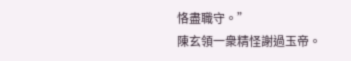恪盡職守。”
陳玄領一衆精怪謝過玉帝。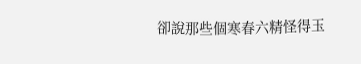卻說那些個寒春六精怪得玉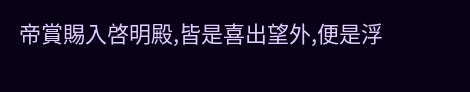帝賞賜入啓明殿,皆是喜出望外,便是浮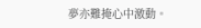夢亦難掩心中激動。